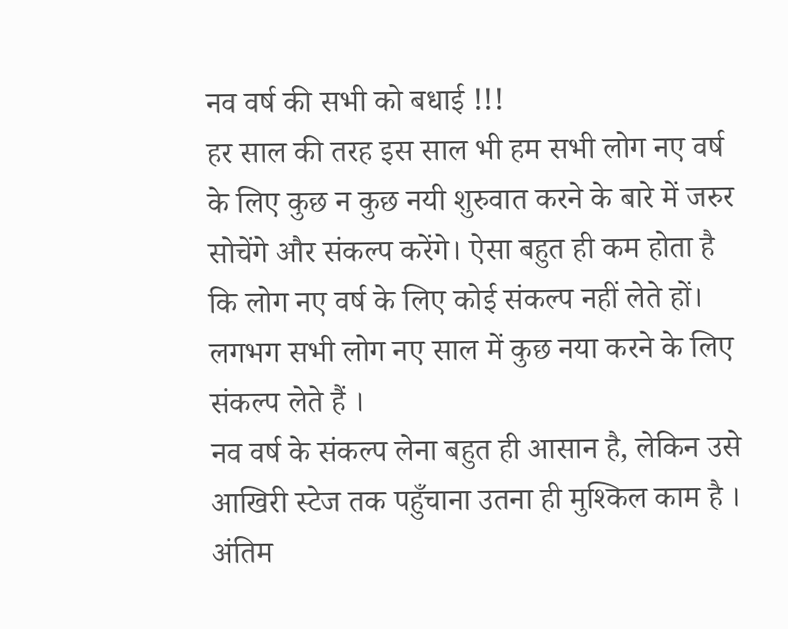नव वर्ष की सभी को बधाई !!!
हर साल की तरह इस साल भी हम सभी लोग नए वर्ष के लिए कुछ न कुछ नयी शुरुवात करने के बारे में जरुर सोचेंगे और संकल्प करेंगे। ऐसा बहुत ही कम होता है कि लोग नए वर्ष के लिए कोई संकल्प नहीं लेते हों। लगभग सभी लोग नए साल में कुछ नया करने के लिए संकल्प लेते हैं ।
नव वर्ष के संकल्प लेना बहुत ही आसान है, लेकिन उसे आखिरी स्टेज तक पहुँचाना उतना ही मुश्किल काम है । अंतिम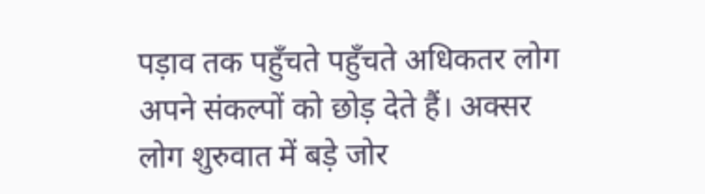पड़ाव तक पहुँचते पहुँचते अधिकतर लोग अपने संकल्पों को छोड़ देते हैं। अक्सर लोग शुरुवात में बड़े जोर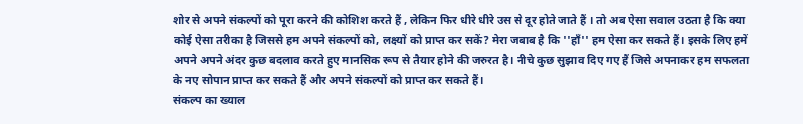शोर से अपने संकल्पों को पूरा करने की कोशिश करते हैं , लेकिन फिर धीरे धीरे उस से दूर होते जाते हैं । तो अब ऐसा सवाल उठता है कि क्या कोई ऐसा तरीका है जिससे हम अपने संकल्पों को, लक्ष्यों को प्राप्त कर सकें? मेरा जबाब है कि ''हाँ'' हम ऐसा कर सकते हैं। इसके लिए हमें अपने अपने अंदर कुछ बदलाव करते हुए मानसिक रूप से तैयार होने की जरुरत है। नीचे कुछ सुझाव दिए गए हैं जिसे अपनाकर हम सफलता के नए सोपान प्राप्त कर सकते हैं और अपने संकल्पों को प्राप्त कर सकते हैं।
संकल्प का ख्याल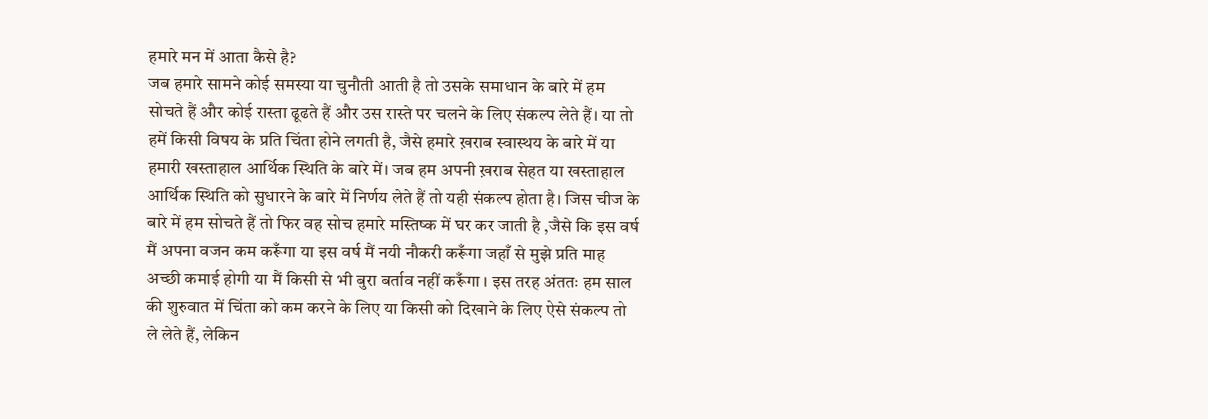हमारे मन में आता कैसे है?
जब हमारे सामने कोई समस्या या चुनौती आती है तो उसके समाधान के बारे में हम सोचते हैं और कोई रास्ता ढूढते हैं और उस रास्ते पर चलने के लिए संकल्प लेते हैं। या तो हमें किसी विषय के प्रति चिंता होने लगती है, जैसे हमारे ख़राब स्वास्थय के बारे में या हमारी खस्ताहाल आर्थिक स्थिति के बारे में। जब हम अपनी ख़राब सेहत या खस्ताहाल आर्थिक स्थिति को सुधारने के बारे में निर्णय लेते हैं तो यही संकल्प होता है। जिस चीज के बारे में हम सोचते हैं तो फिर वह सोच हमारे मस्तिष्क में घर कर जाती है ,जैसे कि इस वर्ष मैं अपना वजन कम करूँगा या इस वर्ष मैं नयी नौकरी करूँगा जहाँ से मुझे प्रति माह अच्छी कमाई होगी या मैं किसी से भी बुरा बर्ताव नहीं करूँगा । इस तरह अंततः हम साल की शुरुवात में चिंता को कम करने के लिए या किसी को दिखाने के लिए ऐसे संकल्प तो ले लेते हैं, लेकिन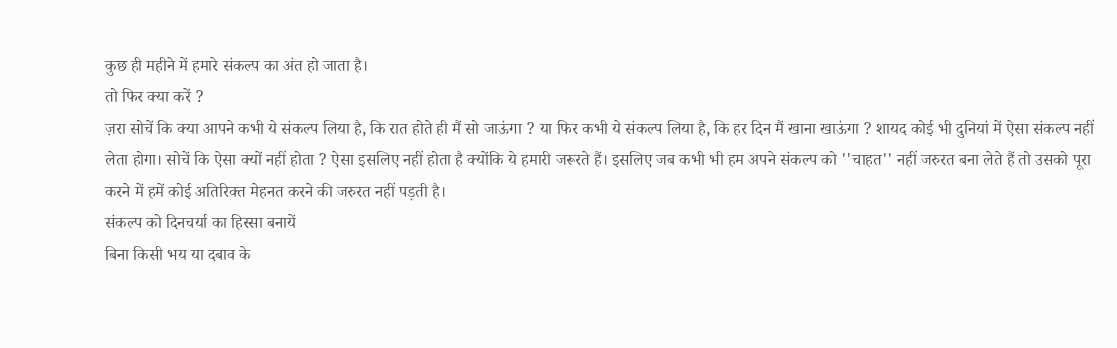कुछ ही महीने में हमारे संकल्प का अंत हो जाता है।
तो फिर क्या करें ?
ज़रा सोचें कि क्या आपने कभी ये संकल्प लिया है, कि रात होते ही मैं सो जाऊंगा ? या फिर कभी ये संकल्प लिया है, कि हर दिन मैं खाना खाऊंगा ? शायद कोई भी दुनियां में ऐसा संकल्प नहीं लेता होगा। सोचें कि ऐसा क्यों नहीं होता ? ऐसा इसलिए नहीं होता है क्योंकि ये हमारी जरूरते हैं। इसलिए जब कभी भी हम अपने संकल्प को ''चाहत'' नहीं जरुरत बना लेते हैं तो उसको पूरा करने में हमें कोई अतिरिक्त मेहनत करने की जरुरत नहीं पड़ती है।
संकल्प को दिनचर्या का हिस्सा बनायें
बिना किसी भय या दबाव के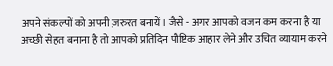अपने संकल्पों को अपनी ज़रुरत बनायें। जैसे - अगर आपको वजन कम करना है या अच्छी सेहत बनाना है तो आपको प्रतिदिन पौष्टिक आहार लेने और उचित व्यायाम करने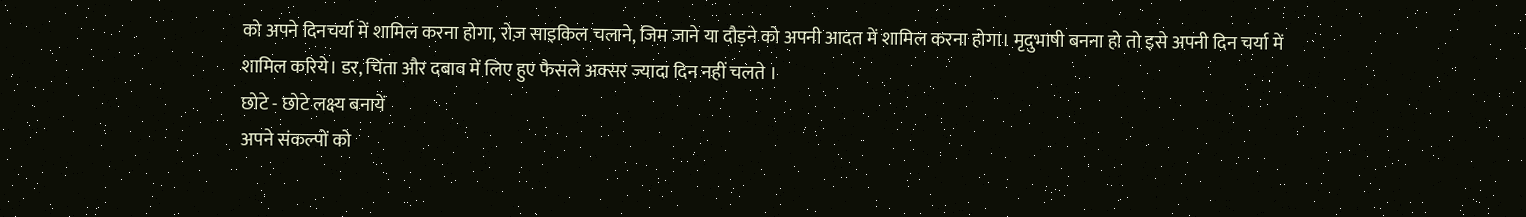को अपने दिनचर्या में शामिल करना होगा, रोज़ साइकिल चलाने, जिम जाने या दौड़ने को अपनी आदत में शामिल करना होगा। मृदुभाषी बनना हो तो इसे अपनी दिन चर्या में शामिल करिये। डर, चिंता और दबाव में लिए हुए फैसले अक्सर ज्यादा दिन नहीं चलते ।
छोटे - छोटे लक्ष्य बनायें
अपने संकल्पों को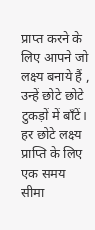प्राप्त करने के लिए आपने जो लक्ष्य बनाये हैं , उन्हें छोटे छोटे टुकड़ों में बाँटें। हर छोटे लक्ष्य प्राप्ति के लिए एक समय सीमा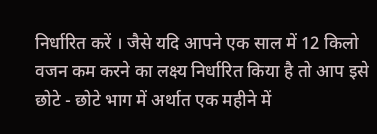निर्धारित करें । जैसे यदि आपने एक साल में 12 किलो वजन कम करने का लक्ष्य निर्धारित किया है तो आप इसे छोटे - छोटे भाग में अर्थात एक महीने में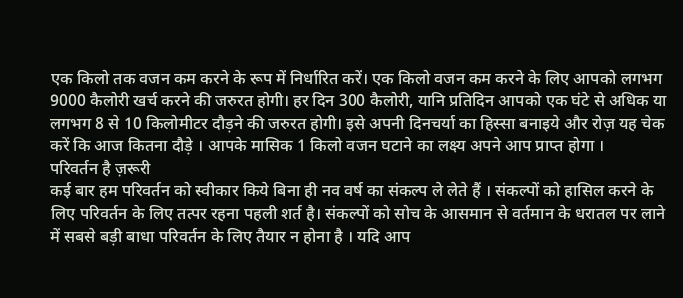एक किलो तक वजन कम करने के रूप में निर्धारित करें। एक किलो वजन कम करने के लिए आपको लगभग 9000 कैलोरी खर्च करने की जरुरत होगी। हर दिन 300 कैलोरी, यानि प्रतिदिन आपको एक घंटे से अधिक या लगभग 8 से 10 किलोमीटर दौड़ने की जरुरत होगी। इसे अपनी दिनचर्या का हिस्सा बनाइये और रोज़ यह चेक करें कि आज कितना दौड़े । आपके मासिक 1 किलो वजन घटाने का लक्ष्य अपने आप प्राप्त होगा ।
परिवर्तन है ज़रूरी
कई बार हम परिवर्तन को स्वीकार किये बिना ही नव वर्ष का संकल्प ले लेते हैं । संकल्पों को हासिल करने के लिए परिवर्तन के लिए तत्पर रहना पहली शर्त है। संकल्पों को सोच के आसमान से वर्तमान के धरातल पर लाने में सबसे बड़ी बाधा परिवर्तन के लिए तैयार न होना है । यदि आप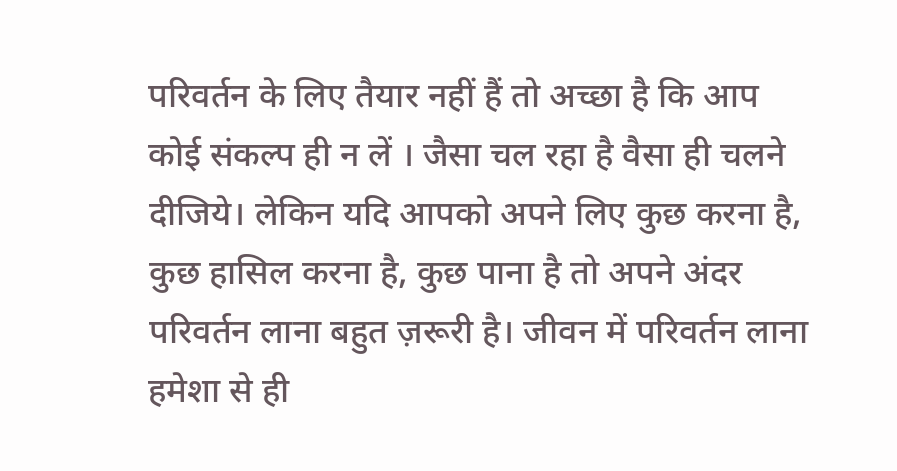परिवर्तन के लिए तैयार नहीं हैं तो अच्छा है कि आप कोई संकल्प ही न लें । जैसा चल रहा है वैसा ही चलने दीजिये। लेकिन यदि आपको अपने लिए कुछ करना है, कुछ हासिल करना है, कुछ पाना है तो अपने अंदर परिवर्तन लाना बहुत ज़रूरी है। जीवन में परिवर्तन लाना हमेशा से ही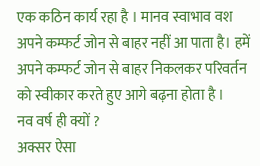एक कठिन कार्य रहा है । मानव स्वाभाव वश अपने कम्फर्ट जोन से बाहर नहीं आ पाता है। हमें अपने कम्फर्ट जोन से बाहर निकलकर परिवर्तन को स्वीकार करते हुए आगे बढ़ना होता है ।
नव वर्ष ही क्यों ?
अक्सर ऐसा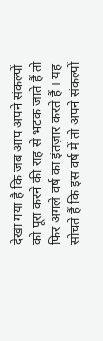देखा गया है कि जब आप अपने संकल्पों को पूरा करने की राह से भटक जाते हैं तो फिर अगले वर्ष का इंतज़ार करते हैं । यह सोचते हैं कि इस वर्ष में तो अपने संकल्पों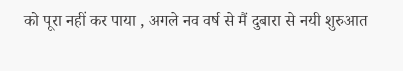को पूरा नहीं कर पाया , अगले नव वर्ष से मैं दुबारा से नयी शुरुआत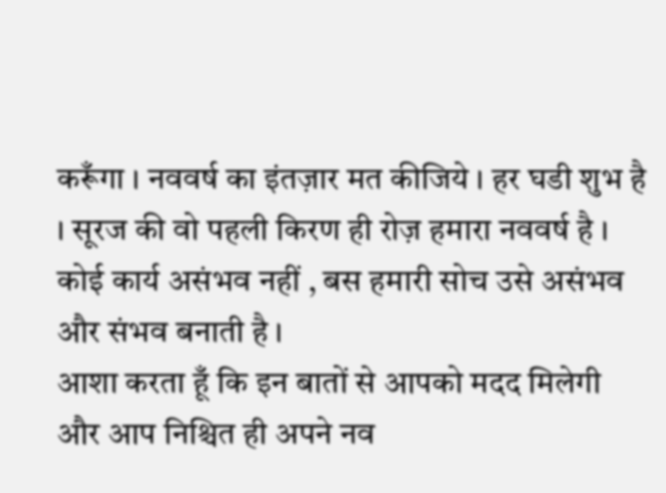करूँगा । नववर्ष का इंतज़ार मत कीजिये । हर घडी शुभ है । सूरज की वो पहली किरण ही रोज़ हमारा नववर्ष है ।
कोई कार्य असंभव नहीं , बस हमारी सोच उसे असंभव और संभव बनाती है ।
आशा करता हूँ कि इन बातों से आपको मदद मिलेगी और आप निश्चित ही अपने नव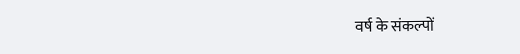वर्ष के संकल्पों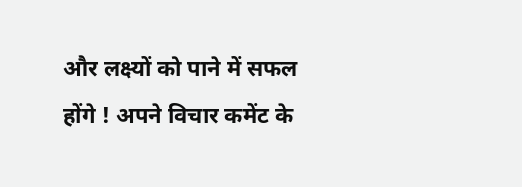और लक्ष्यों को पाने में सफल होंगे ! अपने विचार कमेंट के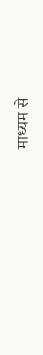माध्यम से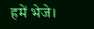हमें भेजे।